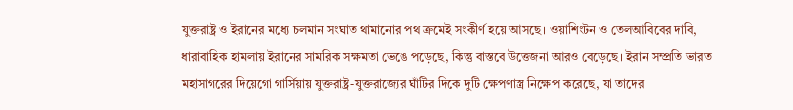যুক্তরাষ্ট্র ও ইরানের মধ্যে চলমান সংঘাত থামানোর পথ ক্রমেই সংকীর্ণ হয়ে আসছে। ওয়াশিংটন ও তেলআবিবের দাবি, ধারাবাহিক হামলায় ইরানের সামরিক সক্ষমতা ভেঙে পড়েছে, কিন্তু বাস্তবে উত্তেজনা আরও বেড়েছে। ইরান সম্প্রতি ভারত মহাসাগরের দিয়েগো গার্সিয়ায় যুক্তরাষ্ট্র-যুক্তরাজ্যের ঘাঁটির দিকে দুটি ক্ষেপণাস্ত্র নিক্ষেপ করেছে, যা তাদের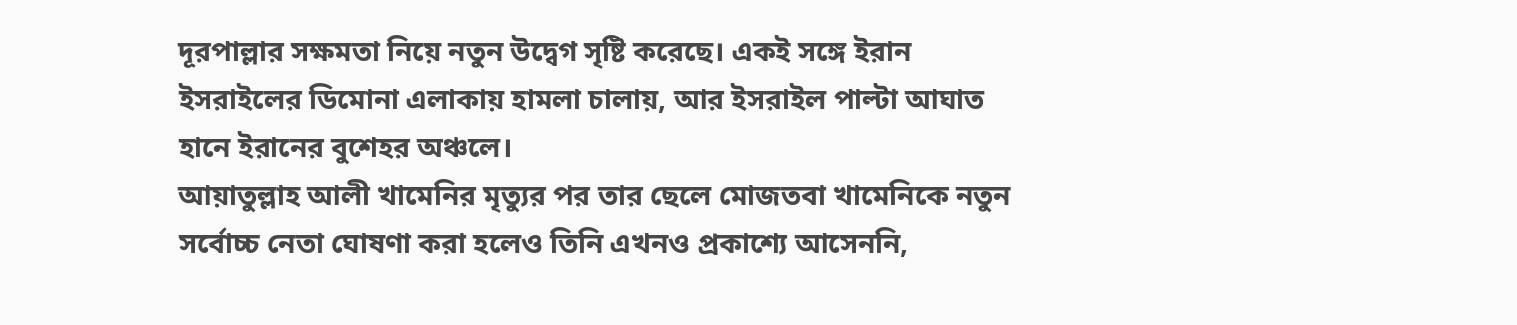দূরপাল্লার সক্ষমতা নিয়ে নতুন উদ্বেগ সৃষ্টি করেছে। একই সঙ্গে ইরান ইসরাইলের ডিমোনা এলাকায় হামলা চালায়, আর ইসরাইল পাল্টা আঘাত হানে ইরানের বুশেহর অঞ্চলে।
আয়াতুল্লাহ আলী খামেনির মৃত্যুর পর তার ছেলে মোজতবা খামেনিকে নতুন সর্বোচ্চ নেতা ঘোষণা করা হলেও তিনি এখনও প্রকাশ্যে আসেননি,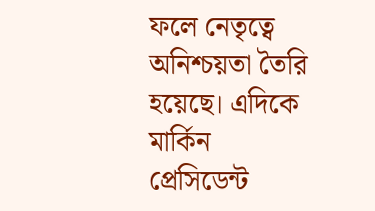ফলে নেতৃত্বে অনিশ্চয়তা তৈরি হয়েছে। এদিকে মার্কিন প্রেসিডেন্ট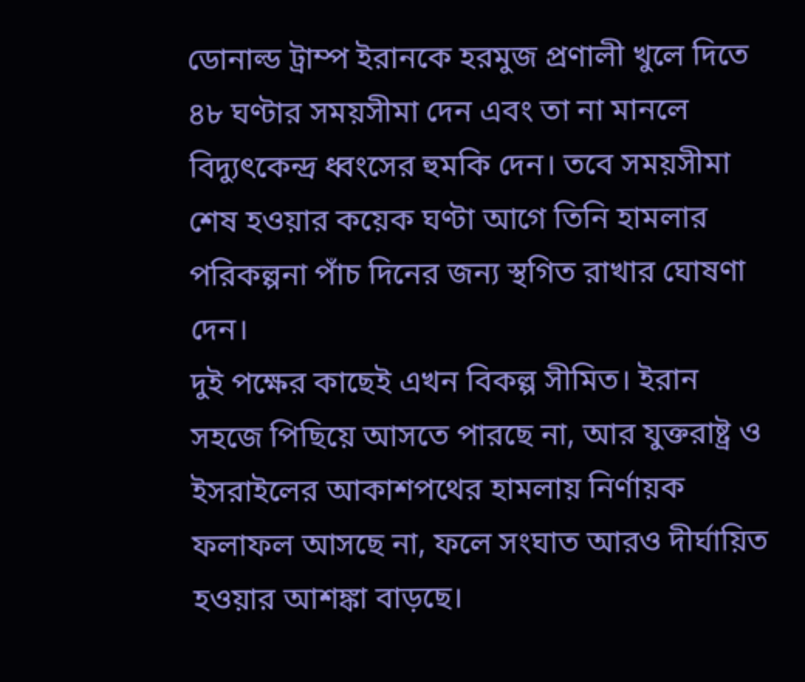ডোনাল্ড ট্রাম্প ইরানকে হরমুজ প্রণালী খুলে দিতে ৪৮ ঘণ্টার সময়সীমা দেন এবং তা না মানলে বিদ্যুৎকেন্দ্র ধ্বংসের হুমকি দেন। তবে সময়সীমা শেষ হওয়ার কয়েক ঘণ্টা আগে তিনি হামলার পরিকল্পনা পাঁচ দিনের জন্য স্থগিত রাখার ঘোষণা দেন।
দুই পক্ষের কাছেই এখন বিকল্প সীমিত। ইরান সহজে পিছিয়ে আসতে পারছে না, আর যুক্তরাষ্ট্র ও ইসরাইলের আকাশপথের হামলায় নির্ণায়ক ফলাফল আসছে না, ফলে সংঘাত আরও দীর্ঘায়িত হওয়ার আশঙ্কা বাড়ছে।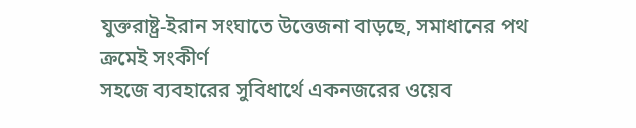যুক্তরাষ্ট্র-ইরান সংঘাতে উত্তেজনা বাড়ছে, সমাধানের পথ ক্রমেই সংকীর্ণ
সহজে ব্যবহারের সুবিধার্থে একনজরের ওয়েব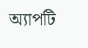অ্যাপটি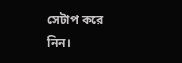সেটাপ করে নিন।